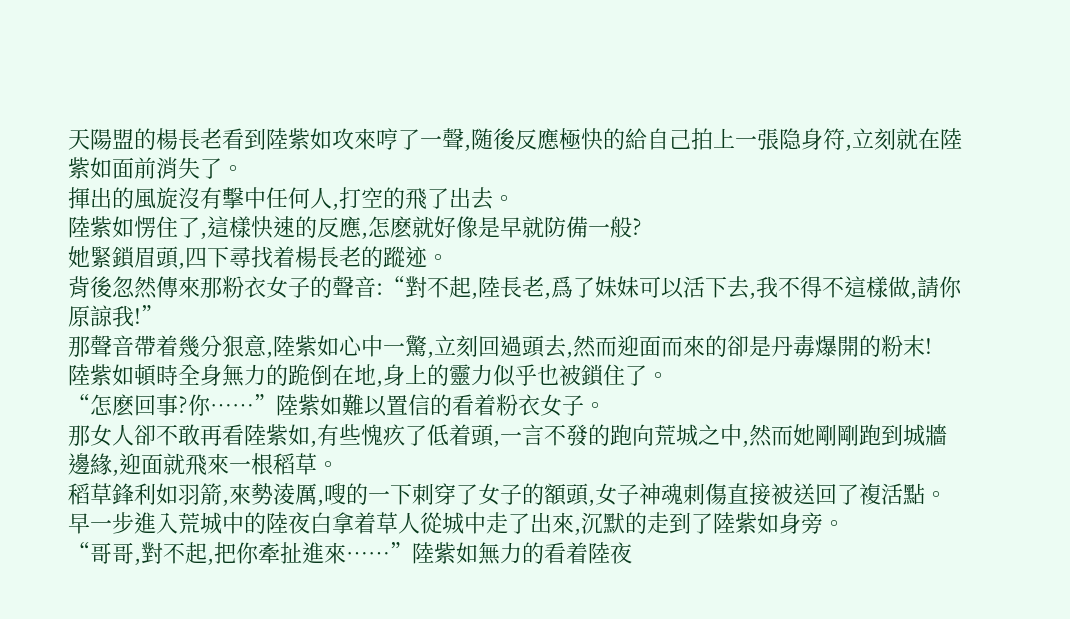天陽盟的楊長老看到陸紫如攻來哼了一聲,随後反應極快的給自己拍上一張隐身符,立刻就在陸紫如面前消失了。
揮出的風旋沒有擊中任何人,打空的飛了出去。
陸紫如愣住了,這樣快速的反應,怎麽就好像是早就防備一般?
她緊鎖眉頭,四下尋找着楊長老的蹤迹。
背後忽然傳來那粉衣女子的聲音:“對不起,陸長老,爲了妹妹可以活下去,我不得不這樣做,請你原諒我!”
那聲音帶着幾分狠意,陸紫如心中一驚,立刻回過頭去,然而迎面而來的卻是丹毒爆開的粉末!
陸紫如頓時全身無力的跪倒在地,身上的靈力似乎也被鎖住了。
“怎麽回事?你……”陸紫如難以置信的看着粉衣女子。
那女人卻不敢再看陸紫如,有些愧疚了低着頭,一言不發的跑向荒城之中,然而她剛剛跑到城牆邊緣,迎面就飛來一根稻草。
稻草鋒利如羽箭,來勢淩厲,嗖的一下刺穿了女子的額頭,女子神魂刺傷直接被送回了複活點。
早一步進入荒城中的陸夜白拿着草人從城中走了出來,沉默的走到了陸紫如身旁。
“哥哥,對不起,把你牽扯進來……”陸紫如無力的看着陸夜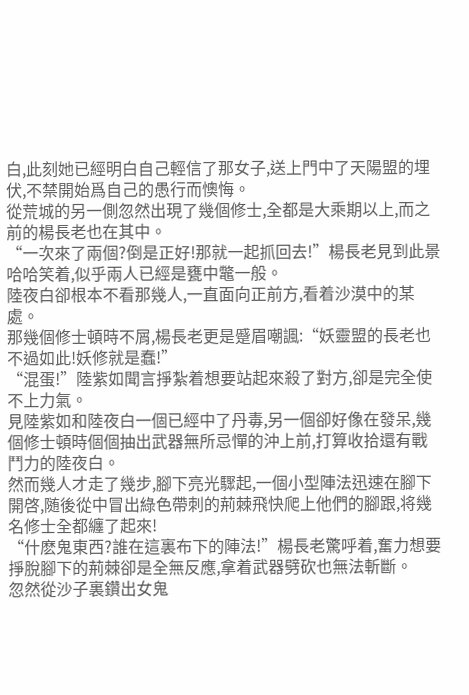白,此刻她已經明白自己輕信了那女子,送上門中了天陽盟的埋伏,不禁開始爲自己的愚行而懊悔。
從荒城的另一側忽然出現了幾個修士,全都是大乘期以上,而之前的楊長老也在其中。
“一次來了兩個?倒是正好!那就一起抓回去!”楊長老見到此景哈哈笑着,似乎兩人已經是甕中鼈一般。
陸夜白卻根本不看那幾人,一直面向正前方,看着沙漠中的某處。
那幾個修士頓時不屑,楊長老更是蹙眉嘲諷:“妖靈盟的長老也不過如此!妖修就是蠢!”
“混蛋!”陸紫如聞言掙紮着想要站起來殺了對方,卻是完全使不上力氣。
見陸紫如和陸夜白一個已經中了丹毒,另一個卻好像在發呆,幾個修士頓時個個抽出武器無所忌憚的沖上前,打算收拾還有戰鬥力的陸夜白。
然而幾人才走了幾步,腳下亮光驟起,一個小型陣法迅速在腳下開啓,随後從中冒出綠色帶刺的荊棘飛快爬上他們的腳跟,将幾名修士全都纏了起來!
“什麽鬼東西?誰在這裏布下的陣法!”楊長老驚呼着,奮力想要掙脫腳下的荊棘卻是全無反應,拿着武器劈砍也無法斬斷。
忽然從沙子裏鑽出女鬼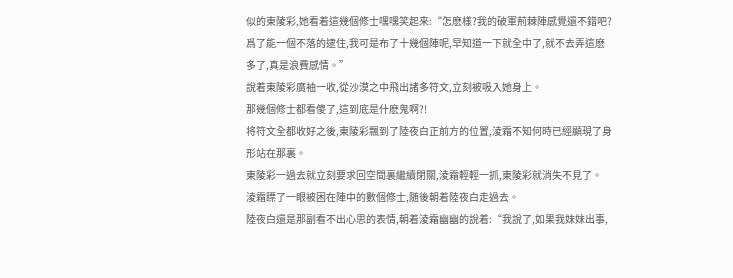似的東陵彩,她看着這幾個修士嘿嘿笑起來:“怎麽樣?我的破軍荊棘陣感覺還不錯吧?爲了能一個不落的逮住,我可是布了十幾個陣呢,早知道一下就全中了,就不去弄這麽多了,真是浪費感情。”
說着東陵彩廣袖一收,從沙漠之中飛出諸多符文,立刻被吸入她身上。
那幾個修士都看傻了,這到底是什麽鬼啊?!
将符文全都收好之後,東陵彩飄到了陸夜白正前方的位置,淩霜不知何時已經顯現了身形站在那裏。
東陵彩一過去就立刻要求回空間裏繼續閉關,淩霜輕輕一抓,東陵彩就消失不見了。
淩霜瞟了一眼被困在陣中的數個修士,随後朝着陸夜白走過去。
陸夜白還是那副看不出心思的表情,朝着淩霜幽幽的說着:“我說了,如果我妹妹出事,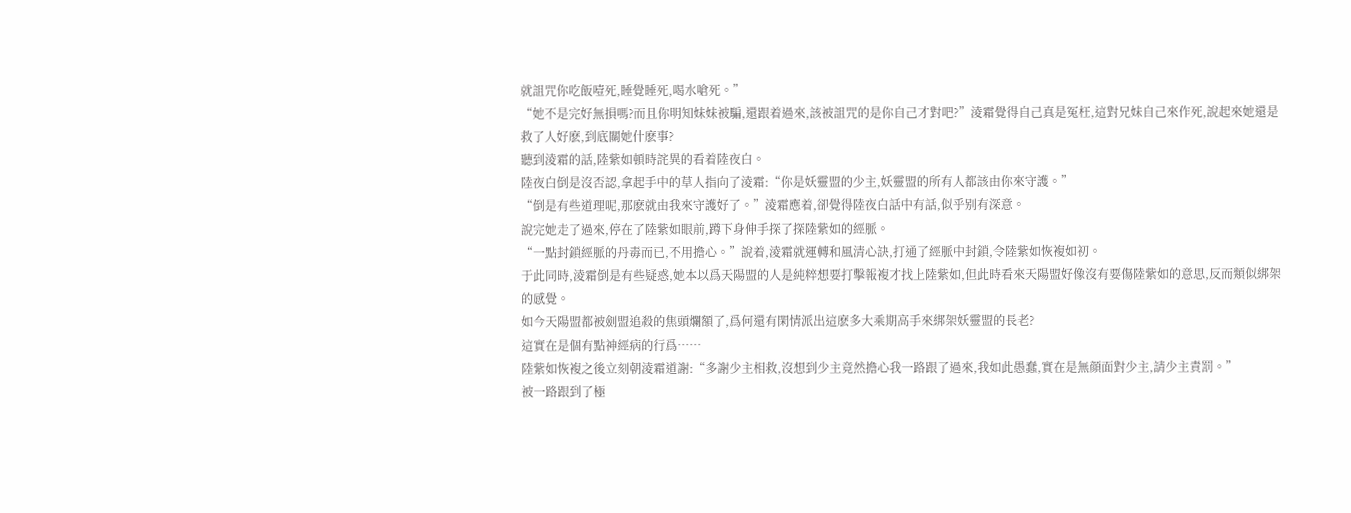就詛咒你吃飯噎死,睡覺睡死,喝水嗆死。”
“她不是完好無損嗎?而且你明知妹妹被騙,還跟着過來,該被詛咒的是你自己才對吧?”淩霜覺得自己真是冤枉,這對兄妹自己來作死,說起來她還是救了人好麽,到底關她什麽事?
聽到淩霜的話,陸紫如頓時詫異的看着陸夜白。
陸夜白倒是沒否認,拿起手中的草人指向了淩霜:“你是妖靈盟的少主,妖靈盟的所有人都該由你來守護。”
“倒是有些道理呢,那麽就由我來守護好了。”淩霜應着,卻覺得陸夜白話中有話,似乎别有深意。
說完她走了過來,停在了陸紫如眼前,蹲下身伸手探了探陸紫如的經脈。
“一點封鎖經脈的丹毒而已,不用擔心。”說着,淩霜就運轉和風清心訣,打通了經脈中封鎖,令陸紫如恢複如初。
于此同時,淩霜倒是有些疑惑,她本以爲天陽盟的人是純粹想要打擊報複才找上陸紫如,但此時看來天陽盟好像沒有要傷陸紫如的意思,反而類似綁架的感覺。
如今天陽盟都被劍盟追殺的焦頭爛額了,爲何還有閑情派出這麽多大乘期高手來綁架妖靈盟的長老?
這實在是個有點神經病的行爲……
陸紫如恢複之後立刻朝淩霜道謝:“多謝少主相救,沒想到少主竟然擔心我一路跟了過來,我如此愚蠢,實在是無顔面對少主,請少主責罰。”
被一路跟到了極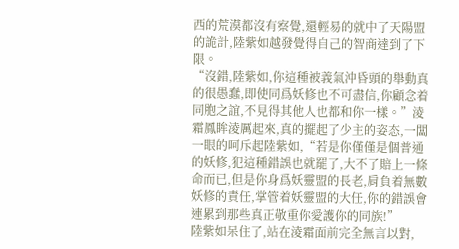西的荒漠都沒有察覺,還輕易的就中了天陽盟的詭計,陸紫如越發覺得自己的智商達到了下限。
“沒錯,陸紫如,你這種被義氣沖昏頭的舉動真的很愚蠢,即使同爲妖修也不可盡信,你顧念着同胞之誼,不見得其他人也都和你一樣。”淩霜鳳眸淩厲起來,真的擺起了少主的姿态,一闆一眼的呵斥起陸紫如,“若是你僅僅是個普通的妖修,犯這種錯誤也就罷了,大不了賠上一條命而已,但是你身爲妖靈盟的長老,肩負着無數妖修的責任,掌管着妖靈盟的大任,你的錯誤會連累到那些真正敬重你愛護你的同族!”
陸紫如呆住了,站在淩霜面前完全無言以對,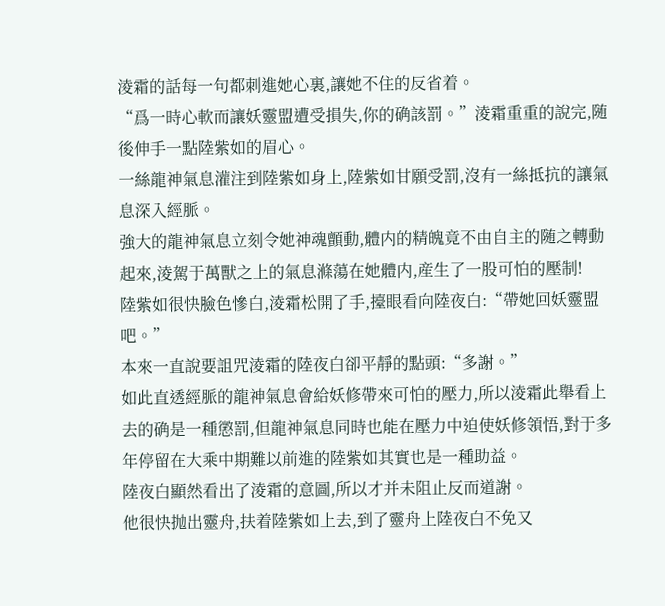淩霜的話每一句都刺進她心裏,讓她不住的反省着。
“爲一時心軟而讓妖靈盟遭受損失,你的确該罰。”淩霜重重的說完,随後伸手一點陸紫如的眉心。
一絲龍神氣息灌注到陸紫如身上,陸紫如甘願受罰,沒有一絲抵抗的讓氣息深入經脈。
強大的龍神氣息立刻令她神魂顫動,體内的精魄竟不由自主的随之轉動起來,淩駕于萬獸之上的氣息滌蕩在她體内,産生了一股可怕的壓制!
陸紫如很快臉色慘白,淩霜松開了手,擡眼看向陸夜白:“帶她回妖靈盟吧。”
本來一直說要詛咒淩霜的陸夜白卻平靜的點頭:“多謝。”
如此直透經脈的龍神氣息會給妖修帶來可怕的壓力,所以淩霜此舉看上去的确是一種懲罰,但龍神氣息同時也能在壓力中迫使妖修領悟,對于多年停留在大乘中期難以前進的陸紫如其實也是一種助益。
陸夜白顯然看出了淩霜的意圖,所以才并未阻止反而道謝。
他很快抛出靈舟,扶着陸紫如上去,到了靈舟上陸夜白不免又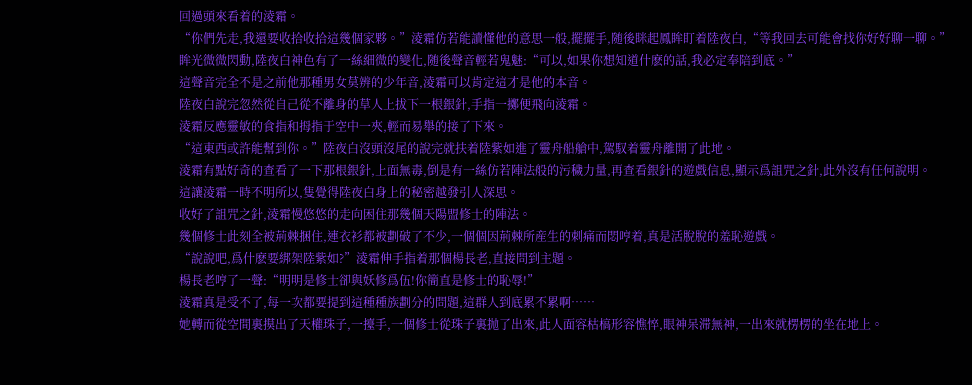回過頭來看着的淩霜。
“你們先走,我還要收拾收拾這幾個家夥。”淩霜仿若能讀懂他的意思一般,擺擺手,随後眯起鳳眸盯着陸夜白,“等我回去可能會找你好好聊一聊。”
眸光微微閃動,陸夜白神色有了一絲細微的變化,随後聲音輕若鬼魅:“可以,如果你想知道什麽的話,我必定奉陪到底。”
這聲音完全不是之前他那種男女莫辨的少年音,淩霜可以肯定這才是他的本音。
陸夜白說完忽然從自己從不離身的草人上拔下一根銀針,手指一擲便飛向淩霜。
淩霜反應靈敏的食指和拇指于空中一夾,輕而易舉的接了下來。
“這東西或許能幫到你。”陸夜白沒頭沒尾的說完就扶着陸紫如進了靈舟船艙中,駕馭着靈舟離開了此地。
淩霜有點好奇的查看了一下那根銀針,上面無毒,倒是有一絲仿若陣法般的污穢力量,再查看銀針的遊戲信息,顯示爲詛咒之針,此外沒有任何說明。
這讓淩霜一時不明所以,隻覺得陸夜白身上的秘密越發引人深思。
收好了詛咒之針,淩霜慢悠悠的走向困住那幾個天陽盟修士的陣法。
幾個修士此刻全被荊棘捆住,連衣衫都被劃破了不少,一個個因荊棘所産生的刺痛而悶哼着,真是活脫脫的羞恥遊戲。
“說說吧,爲什麽要綁架陸紫如?”淩霜伸手指着那個楊長老,直接問到主題。
楊長老哼了一聲:“明明是修士卻與妖修爲伍!你簡直是修士的恥辱!”
淩霜真是受不了,每一次都要提到這種種族劃分的問題,這群人到底累不累啊……
她轉而從空間裏摸出了天權珠子,一擡手,一個修士從珠子裏抛了出來,此人面容枯槁形容憔悴,眼神呆滞無神,一出來就楞楞的坐在地上。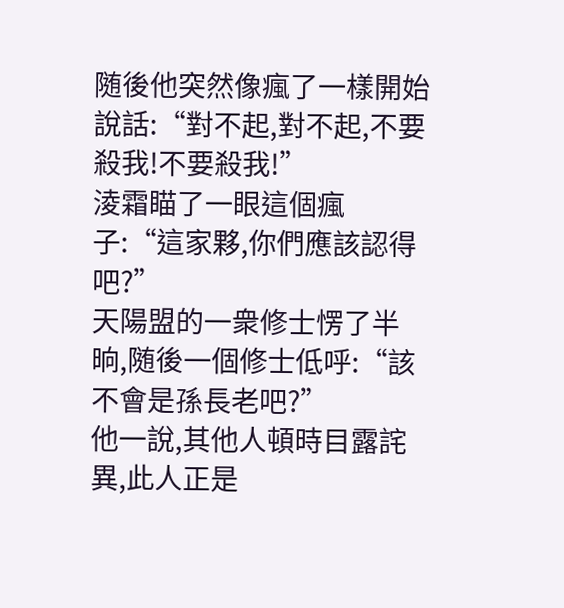随後他突然像瘋了一樣開始說話:“對不起,對不起,不要殺我!不要殺我!”
淩霜瞄了一眼這個瘋子:“這家夥,你們應該認得吧?”
天陽盟的一衆修士愣了半晌,随後一個修士低呼:“該不會是孫長老吧?”
他一說,其他人頓時目露詫異,此人正是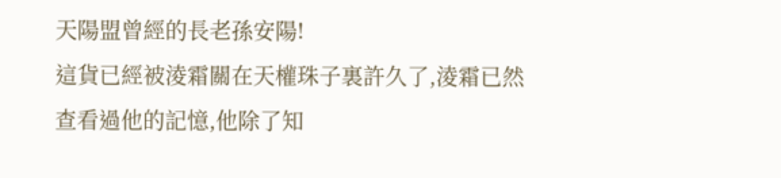天陽盟曾經的長老孫安陽!
這貨已經被淩霜關在天權珠子裏許久了,淩霜已然查看過他的記憶,他除了知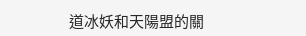道冰妖和天陽盟的關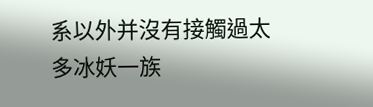系以外并沒有接觸過太多冰妖一族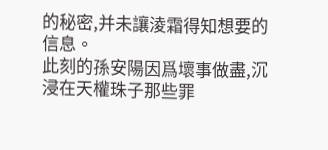的秘密,并未讓淩霜得知想要的信息。
此刻的孫安陽因爲壞事做盡,沉浸在天權珠子那些罪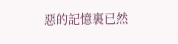惡的記憶裏已然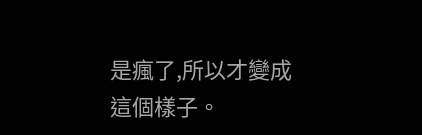是瘋了,所以才變成這個樣子。